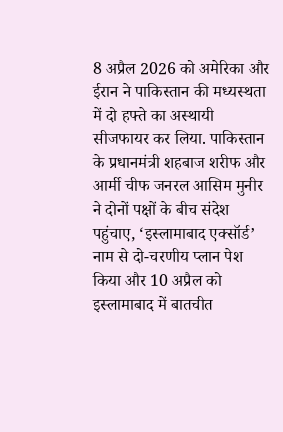8 अप्रैल 2026 को अमेरिका और ईरान ने पाकिस्तान की मध्यस्थता में दो हफ्ते का अस्थायी सीजफायर कर लिया. पाकिस्तान के प्रधानमंत्री शहबाज शरीफ और आर्मी चीफ जनरल आसिम मुनीर ने दोनों पक्षों के बीच संदेश पहुंचाए, ‘इस्लामाबाद एक्सॉर्ड’ नाम से दो-चरणीय प्लान पेश किया और 10 अप्रैल को इस्लामाबाद में बातचीत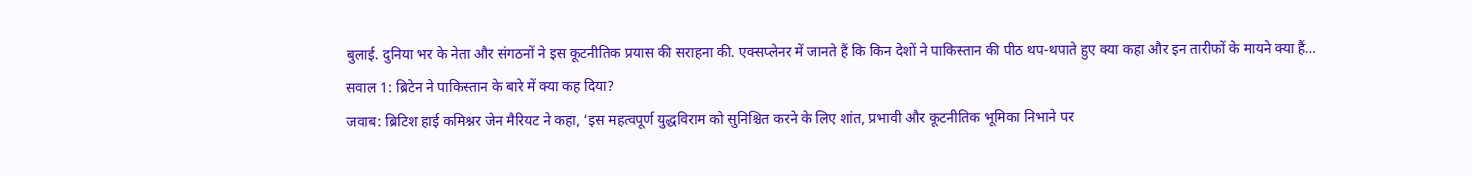बुलाई. दुनिया भर के नेता और संगठनों ने इस कूटनीतिक प्रयास की सराहना की. एक्सप्लेनर में जानते हैं कि किन देशों ने पाकिस्तान की पीठ थप-थपाते हुए क्या कहा और इन तारीफों के मायने क्या हैं…
सवाल 1: ब्रिटेन ने पाकिस्तान के बारे में क्या कह दिया?
जवाब: ब्रिटिश हाई कमिश्नर जेन मैरियट ने कहा, ‘इस महत्वपूर्ण युद्धविराम को सुनिश्चित करने के लिए शांत, प्रभावी और कूटनीतिक भूमिका निभाने पर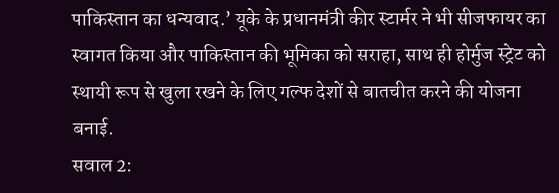पाकिस्तान का धन्यवाद.’ यूके के प्रधानमंत्री कीर स्टार्मर ने भी सीजफायर का स्वागत किया और पाकिस्तान की भूमिका को सराहा, साथ ही होर्मुज स्ट्रेट को स्थायी रूप से खुला रखने के लिए गल्फ देशों से बातचीत करने की योजना बनाई.
सवाल 2: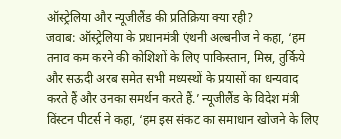ऑस्ट्रेलिया और न्यूजीलैंड की प्रतिक्रिया क्या रही?
जवाब: ऑस्ट्रेलिया के प्रधानमंत्री एंथनी अल्बनीज ने कहा, ‘हम तनाव कम करने की कोशिशों के लिए पाकिस्तान, मिस्र, तुर्किये और सऊदी अरब समेत सभी मध्यस्थों के प्रयासों का धन्यवाद करते हैं और उनका समर्थन करते हैं.’ न्यूजीलैंड के विदेश मंत्री विंस्टन पीटर्स ने कहा, ‘हम इस संकट का समाधान खोजने के लिए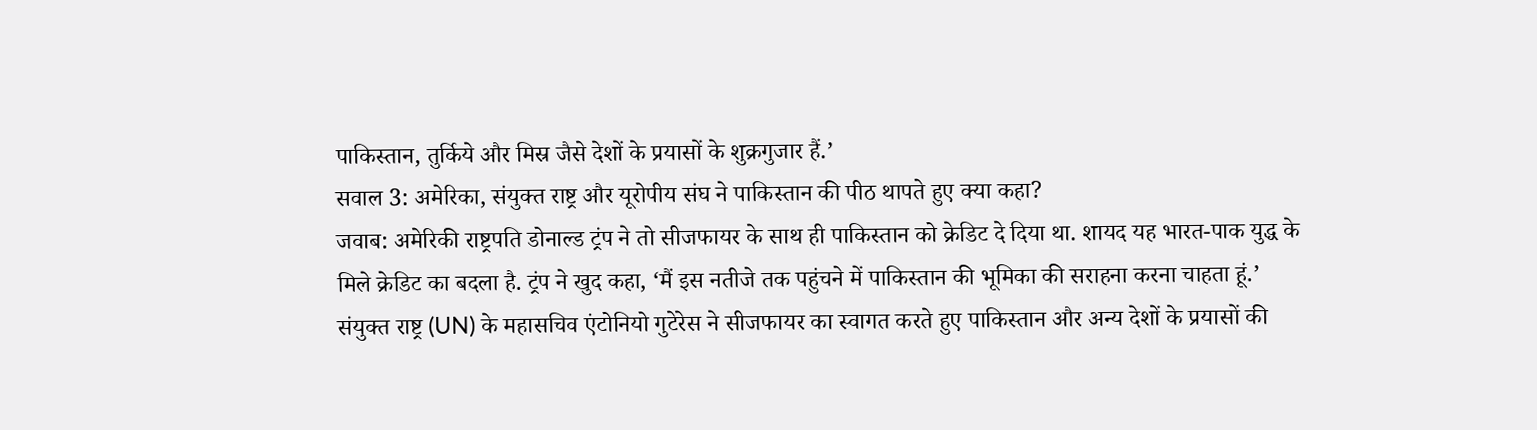पाकिस्तान, तुर्किये और मिस्र जैसे देशों के प्रयासों के शुक्रगुजार हैं.’
सवाल 3: अमेरिका, संयुक्त राष्ट्र और यूरोपीय संघ ने पाकिस्तान की पीठ थापते हुए क्या कहा?
जवाब: अमेरिकी राष्ट्रपति डोनाल्ड ट्रंप ने तो सीजफायर के साथ ही पाकिस्तान को क्रेडिट दे दिया था. शायद यह भारत-पाक युद्ध के मिले क्रेडिट का बदला है. ट्रंप ने खुद कहा, ‘मैं इस नतीजे तक पहुंचने में पाकिस्तान की भूमिका की सराहना करना चाहता हूं.’ संयुक्त राष्ट्र (UN) के महासचिव एंटोनियो गुटेरेस ने सीजफायर का स्वागत करते हुए पाकिस्तान और अन्य देशों के प्रयासों की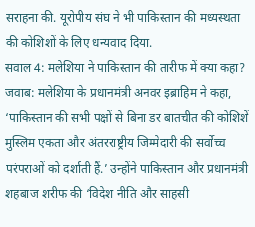सराहना की. यूरोपीय संघ ने भी पाकिस्तान की मध्यस्थता की कोशिशों के लिए धन्यवाद दिया.
सवाल 4: मलेशिया ने पाकिस्तान की तारीफ में क्या कहा?
जवाब: मलेशिया के प्रधानमंत्री अनवर इब्राहिम ने कहा, ‘पाकिस्तान की सभी पक्षों से बिना डर बातचीत की कोशिशें मुस्लिम एकता और अंतरराष्ट्रीय जिम्मेदारी की सर्वोच्च परंपराओं को दर्शाती हैं.’ उन्होंने पाकिस्तान और प्रधानमंत्री शहबाज शरीफ की ‘विदेश नीति और साहसी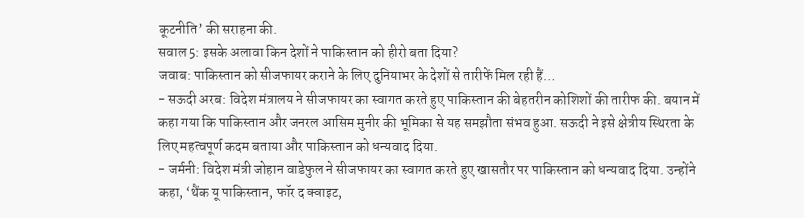कूटनीति’ की सराहना की.
सवाल 5: इसके अलावा किन देशों ने पाकिस्तान को हीरो बता दिया?
जवाब: पाकिस्तान को सीजफायर कराने के लिए दुनियाभर के देशों से तारीफें मिल रही हैं…
- सऊदी अरब: विदेश मंत्रालय ने सीजफायर का स्वागत करते हुए पाकिस्तान की बेहतरीन कोशिशों की तारीफ की. बयान में कहा गया कि पाकिस्तान और जनरल आसिम मुनीर की भूमिका से यह समझौता संभव हुआ. सऊदी ने इसे क्षेत्रीय स्थिरता के लिए महत्वपूर्ण कदम बताया और पाकिस्तान को धन्यवाद दिया.
- जर्मनी: विदेश मंत्री जोहान वाडेफुल ने सीजफायर का स्वागत करते हुए खासतौर पर पाकिस्तान को धन्यवाद दिया. उन्होंने कहा, ‘थैंक यू पाकिस्तान, फॉर द क्वाइट,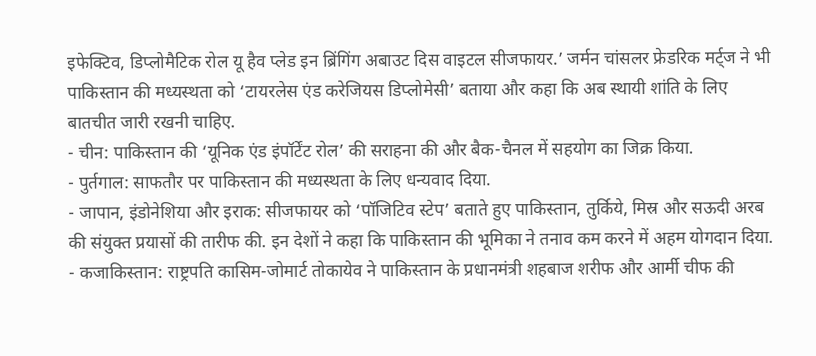इफेक्टिव, डिप्लोमैटिक रोल यू हैव प्लेड इन ब्रिंगिंग अबाउट दिस वाइटल सीजफायर.’ जर्मन चांसलर फ्रेडरिक मर्ट्ज ने भी पाकिस्तान की मध्यस्थता को ‘टायरलेस एंड करेजियस डिप्लोमेसी’ बताया और कहा कि अब स्थायी शांति के लिए बातचीत जारी रखनी चाहिए.
- चीन: पाकिस्तान की ‘यूनिक एंड इंपॉर्टेंट रोल’ की सराहना की और बैक-चैनल में सहयोग का जिक्र किया.
- पुर्तगाल: साफतौर पर पाकिस्तान की मध्यस्थता के लिए धन्यवाद दिया.
- जापान, इंडोनेशिया और इराक: सीजफायर को ‘पॉजिटिव स्टेप’ बताते हुए पाकिस्तान, तुर्किये, मिस्र और सऊदी अरब की संयुक्त प्रयासों की तारीफ की. इन देशों ने कहा कि पाकिस्तान की भूमिका ने तनाव कम करने में अहम योगदान दिया.
- कजाकिस्तान: राष्ट्रपति कासिम-जोमार्ट तोकायेव ने पाकिस्तान के प्रधानमंत्री शहबाज शरीफ और आर्मी चीफ की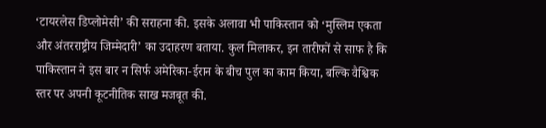‘टायरलेस डिप्लोमेसी’ की सराहना की. इसके अलावा भी पाकिस्तान को ‘मुस्लिम एकता और अंतरराष्ट्रीय जिम्मेदारी’ का उदाहरण बताया. कुल मिलाकर, इन तारीफों से साफ है कि पाकिस्तान ने इस बार न सिर्फ अमेरिका-ईरान के बीच पुल का काम किया, बल्कि वैश्विक स्तर पर अपनी कूटनीतिक साख मजबूत की.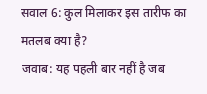सवाल 6: कुल मिलाकर इस तारीफ का मतलब क्या है?
जवाब: यह पहली बार नहीं है जब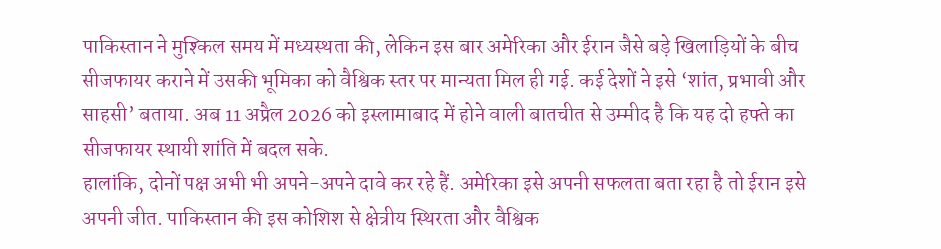पाकिस्तान ने मुश्किल समय में मध्यस्थता की, लेकिन इस बार अमेरिका और ईरान जैसे बड़े खिलाड़ियों के बीच सीजफायर कराने में उसकी भूमिका को वैश्विक स्तर पर मान्यता मिल ही गई. कई देशों ने इसे ‘शांत, प्रभावी और साहसी’ बताया. अब 11 अप्रैल 2026 को इस्लामाबाद में होने वाली बातचीत से उम्मीद है कि यह दो हफ्ते का सीजफायर स्थायी शांति में बदल सके.
हालांकि, दोनों पक्ष अभी भी अपने-अपने दावे कर रहे हैं. अमेरिका इसे अपनी सफलता बता रहा है तो ईरान इसे अपनी जीत. पाकिस्तान की इस कोशिश से क्षेत्रीय स्थिरता और वैश्विक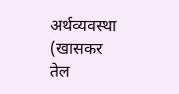अर्थव्यवस्था (खासकर तेल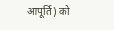आपूर्ति) को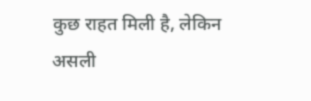कुछ राहत मिली है, लेकिन असली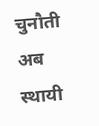चुनौती अब स्थायी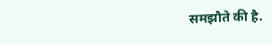समझौते की है.